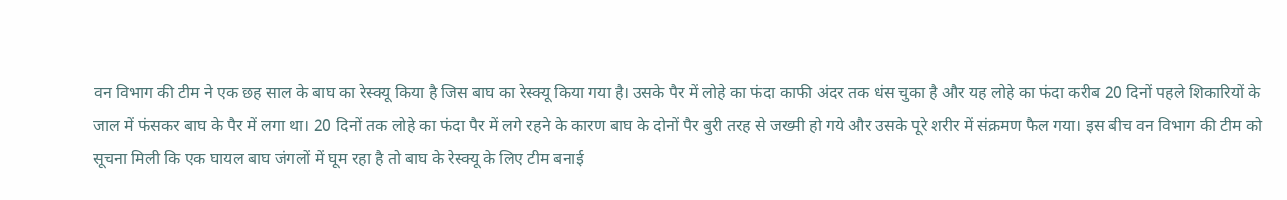वन विभाग की टीम ने एक छह साल के बाघ का रेस्क्यू किया है जिस बाघ का रेस्क्यू किया गया है। उसके पैर में लोहे का फंदा काफी अंदर तक धंस चुका है और यह लोहे का फंदा करीब 20 दिनों पहले शिकारियों के जाल में फंसकर बाघ के पैर में लगा था। 20 दिनों तक लोहे का फंदा पैर में लगे रहने के कारण बाघ के दोनों पैर बुरी तरह से जख्मी हो गये और उसके पूरे शरीर में संक्रमण फैल गया। इस बीच वन विभाग की टीम को सूचना मिली कि एक घायल बाघ जंगलों में घूम रहा है तो बाघ के रेस्क्यू के लिए टीम बनाई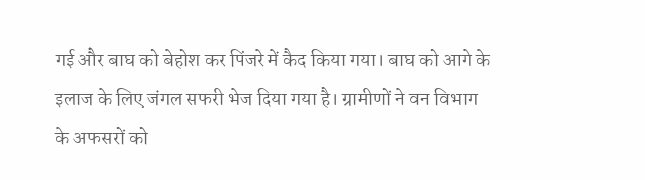गई और बाघ को बेहोश कर पिंजरे में कैद किया गया। बाघ को आगे के इलाज के लिए जंगल सफरी भेज दिया गया है। ग्रामीणों ने वन विभाग के अफसरों को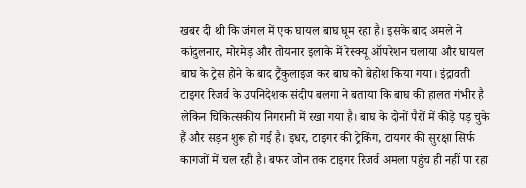खबर दी थी कि जंगल में एक घायल बाघ घूम रहा है। इसके बाद अमले ने कांदुलनार, मोरमेड़ और तोयनार इलाके में रेस्क्यू ऑपरेशन चलाया और घायल बाघ के ट्रेस होने के बाद ट्रैंकुलाइज कर बाघ को बेहोश किया गया। इंद्रावती टाइगर रिजर्व के उपनिदेशक संदीप बलगा ने बताया कि बाघ की हालत गंभीर है लेकिन चिकित्सकीय निगरानी में रखा गया है। बाघ के दोनों पैरों में कीड़े पड़ चुके हैं और सड़न शुरू हो गई है। इधर, टाइगर की ट्रेकिंग, टायगर की सुरक्षा सिर्फ कागजों में चल रही है। बफर जोन तक टाइगर रिजर्व अमला पहुंच ही नहीं पा रहा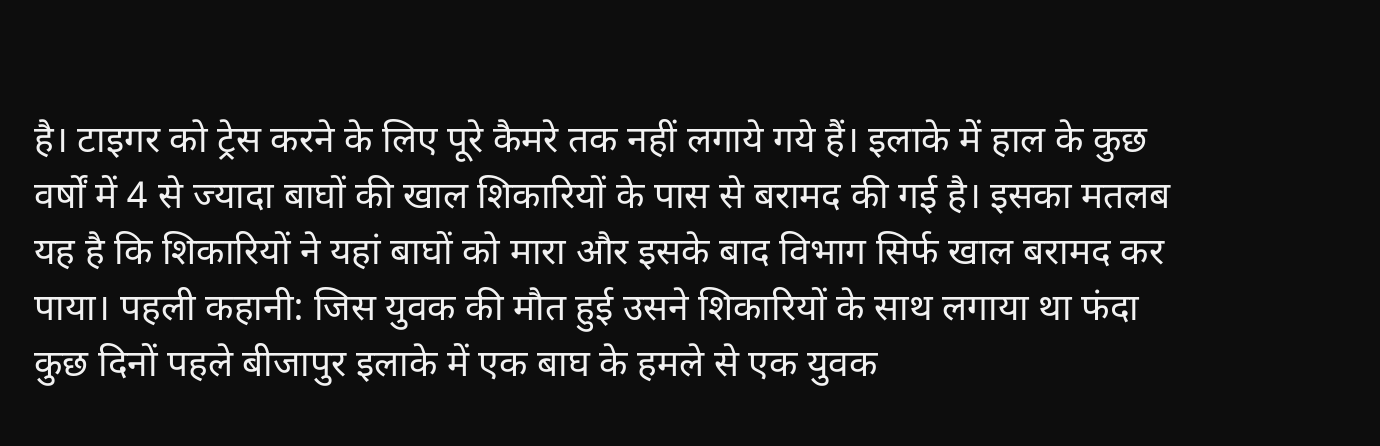है। टाइगर को ट्रेस करने के लिए पूरे कैमरे तक नहीं लगाये गये हैं। इलाके में हाल के कुछ वर्षों में 4 से ज्यादा बाघों की खाल शिकारियों के पास से बरामद की गई है। इसका मतलब यह है कि शिकारियों ने यहां बाघों को मारा और इसके बाद विभाग सिर्फ खाल बरामद कर पाया। पहली कहानी: जिस युवक की मौत हुई उसने शिकारियों के साथ लगाया था फंदा
कुछ दिनों पहले बीजापुर इलाके में एक बाघ के हमले से एक युवक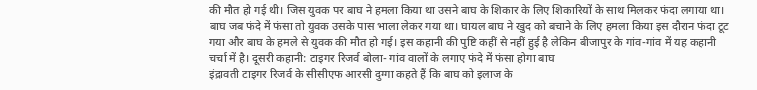की मौत हो गई थी। जिस युवक पर बाघ ने हमला किया था उसने बाघ के शिकार के लिए शिकारियों के साथ मिलकर फंदा लगाया था। बाघ जब फंदे में फंसा तो युवक उसके पास भाला लेकर गया था। घायल बाघ ने खुद को बचाने के लिए हमला किया इस दौरान फंदा टूट गया और बाघ के हमले से युवक की मौत हो गई। इस कहानी की पुष्टि कहीं से नहीं हुई है लेकिन बीजापुर के गांव-गांव में यह कहानी चर्चा में है। दूसरी कहानी: टाइगर रिजर्व बोला- गांव वालों के लगाए फंदे में फंसा होगा बाघ
इंद्रावती टाइगर रिजर्व के सीसीएफ आरसी दुग्गा कहते हैं कि बाघ को इलाज के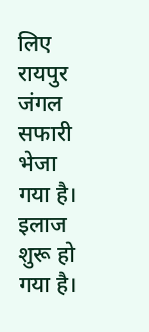लिए रायपुर जंगल सफारी भेजा गया है। इलाज शुरू हो गया है।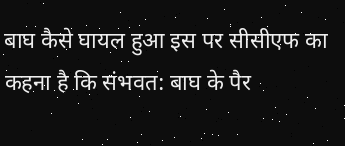बाघ कैसे घायल हुआ इस पर सीसीएफ का कहना है कि संभवत: बाघ के पैर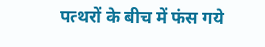पत्थरों के बीच में फंस गये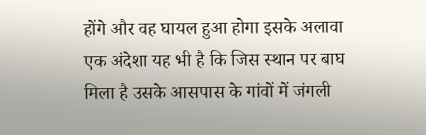होंगे और वह घायल हुआ होगा इसके अलावा एक अंदेशा यह भी है कि जिस स्थान पर बाघ मिला है उसके आसपास के गांवों में जंगली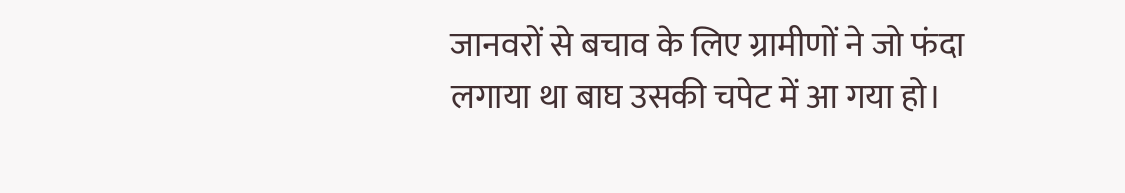जानवरों से बचाव के लिए ग्रामीणों ने जो फंदा लगाया था बाघ उसकी चपेट में आ गया हो।